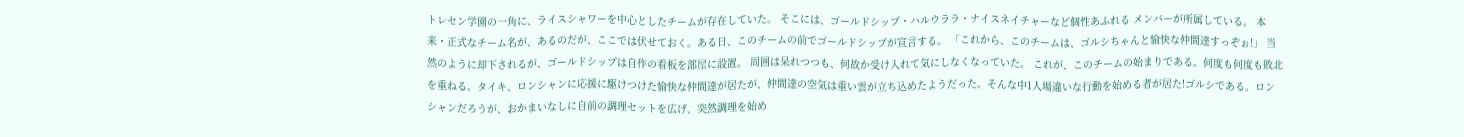トレセン学園の一角に、ライスシャワーを中心としたチームが存在していた。 そこには、ゴールドシップ・ハルウララ・ナイスネイチャーなど個性あふれる メンバーが所属している。 本来・正式なチーム名が、あるのだが、ここでは伏せておく。ある日、このチームの前でゴールドシップが宣言する。 「これから、このチームは、ゴルシちゃんと愉快な仲間達すっぞぉ!」 当然のように却下されるが、ゴールドシップは自作の看板を部屋に設置。 周囲は呆れつつも、何故か受け入れて気にしなくなっていた。 これが、このチームの始まりである。何度も何度も敗北を重ねる。タイキ、ロンシャンに応援に駆けつけた愉快な仲間達が居たが、仲間達の空気は重い雲が立ち込めたようだった。そんな中1人場違いな行動を始める者が居た!ゴルシである。ロンシャンだろうが、おかまいなしに自前の調理セットを広げ、突然調理を始め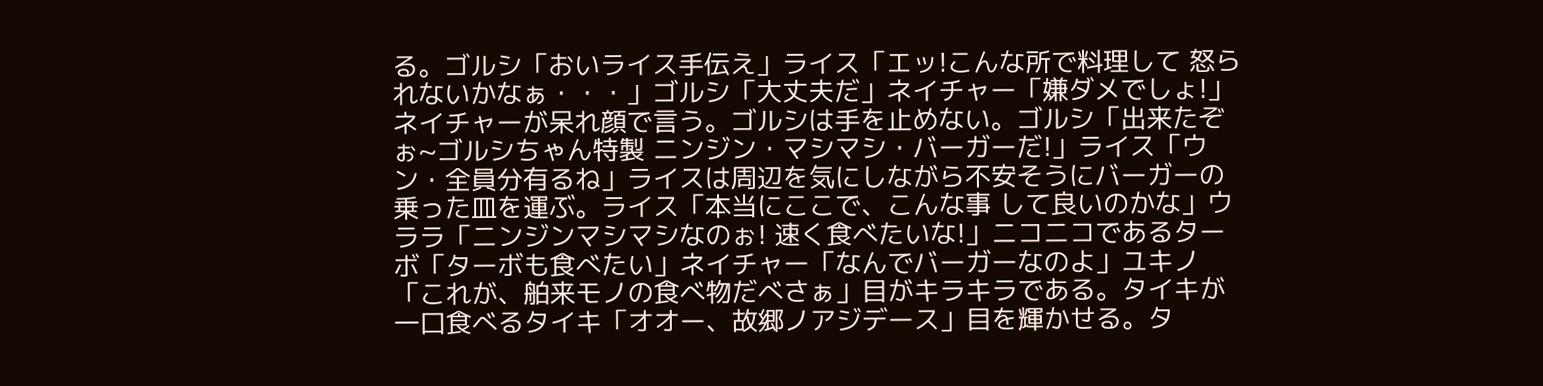る。ゴルシ「おいライス手伝え」ライス「エッ!こんな所で料理して 怒られないかなぁ・・・」ゴルシ「大丈夫だ」ネイチャー「嫌ダメでしょ!」ネイチャーが呆れ顔で言う。ゴルシは手を止めない。ゴルシ「出来たぞぉ~ゴルシちゃん特製 ニンジン・マシマシ・バーガーだ!」ライス「ウン・全員分有るね」ライスは周辺を気にしながら不安そうにバーガーの乗った皿を運ぶ。ライス「本当にここで、こんな事 して良いのかな」ウララ「ニンジンマシマシなのぉ! 速く食べたいな!」ニコニコであるターボ「ターボも食べたい」ネイチャー「なんでバーガーなのよ」ユキノ「これが、舶来モノの食べ物だべさぁ」目がキラキラである。タイキが一口食べるタイキ「オオー、故郷ノアジデース」目を輝かせる。タ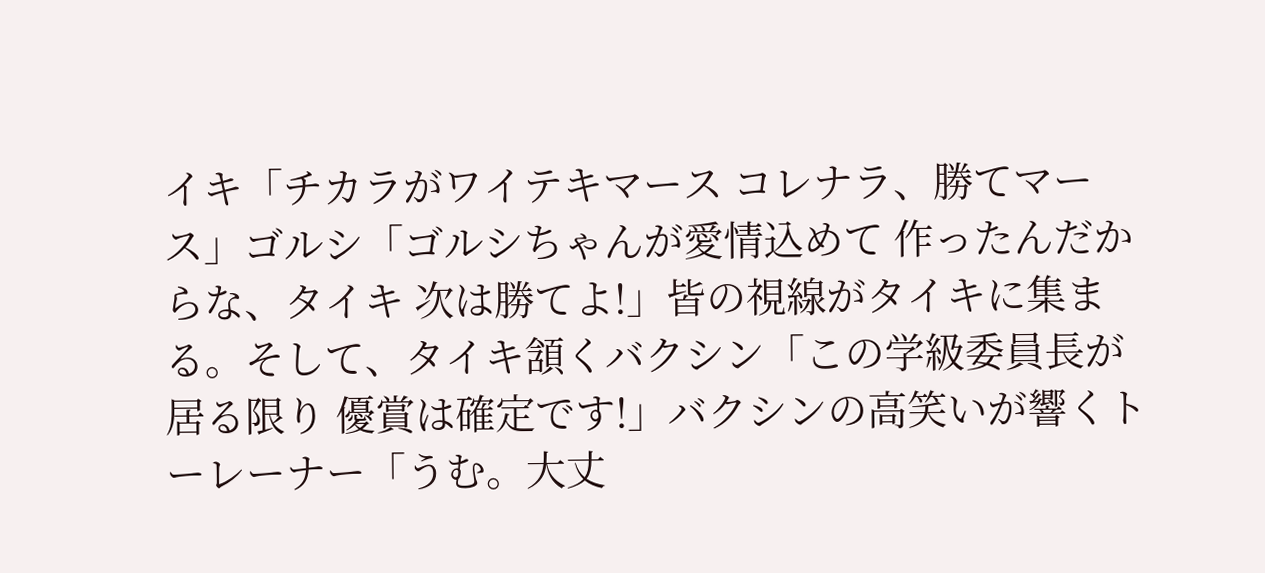イキ「チカラがワイテキマース コレナラ、勝てマース」ゴルシ「ゴルシちゃんが愛情込めて 作ったんだからな、タイキ 次は勝てよ!」皆の視線がタイキに集まる。そして、タイキ頷くバクシン「この学級委員長が居る限り 優賞は確定です!」バクシンの高笑いが響くトーレーナー「うむ。大丈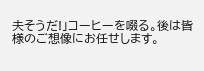夫そうだ!」コーヒーを啜る。後は皆様のご想像にお任せします。